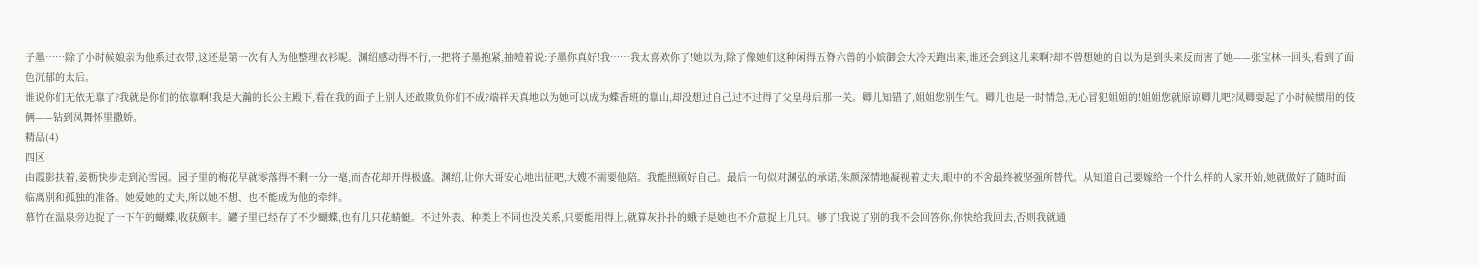子墨……除了小时候娘亲为他系过衣带,这还是第一次有人为他整理衣衫呢。渊绍感动得不行,一把将子墨抱紧,抽噎着说:子墨你真好!我……我太喜欢你了!她以为,除了像她们这种闲得五脊六兽的小嫔御会大冷天跑出来,谁还会到这儿来啊?却不曾想她的自以为是到头来反而害了她——张宝林一回头,看到了面色沉郁的太后。
谁说你们无依无靠了?我就是你们的依靠啊!我是大瀚的长公主殿下,看在我的面子上别人还敢欺负你们不成?端祥天真地以为她可以成为蝶香班的靠山,却没想过自己过不过得了父皇母后那一关。卿儿知错了,姐姐您别生气。卿儿也是一时情急,无心冒犯姐姐的!姐姐您就原谅卿儿吧?凤卿耍起了小时候惯用的伎俩——钻到凤舞怀里撒娇。
精品(4)
四区
由霞影扶着,姜枥快步走到沁雪园。园子里的梅花早就零落得不剩一分一毫,而杏花却开得极盛。渊绍,让你大哥安心地出征吧,大嫂不需要他陪。我能照顾好自己。最后一句似对渊弘的承诺,朱颜深情地凝视着丈夫,眼中的不舍最终被坚强所替代。从知道自己要嫁给一个什么样的人家开始,她就做好了随时面临离别和孤独的准备。她爱她的丈夫,所以她不想、也不能成为他的牵绊。
慕竹在温泉旁边捉了一下午的蝴蝶,收获颇丰。罐子里已经存了不少蝴蝶,也有几只花蜻蜓。不过外表、种类上不同也没关系,只要能用得上,就算灰扑扑的蛾子是她也不介意捉上几只。够了!我说了别的我不会回答你,你快给我回去,否则我就通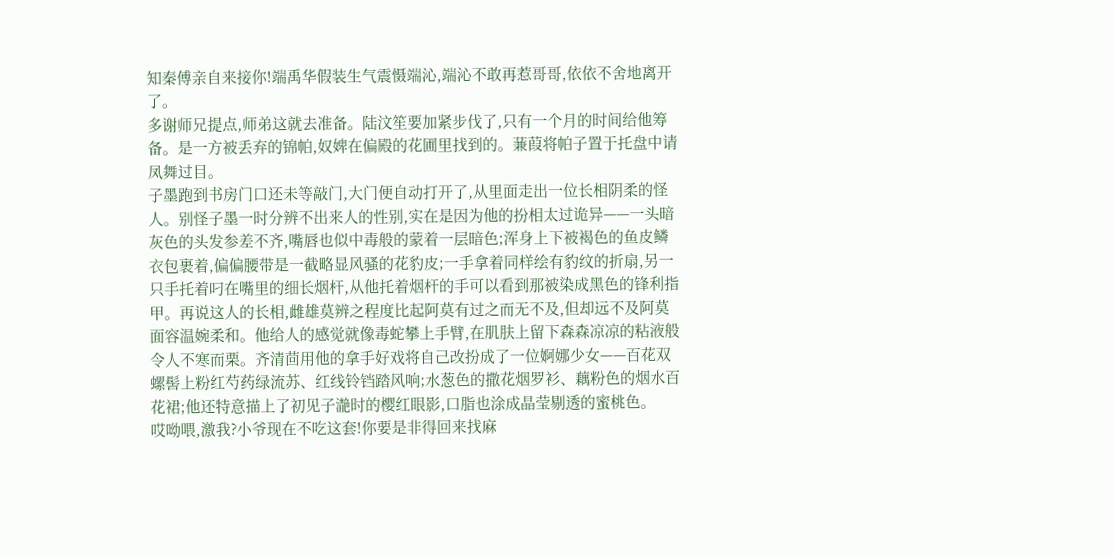知秦傅亲自来接你!端禹华假装生气震慑端沁,端沁不敢再惹哥哥,依依不舍地离开了。
多谢师兄提点,师弟这就去准备。陆汶笙要加紧步伐了,只有一个月的时间给他筹备。是一方被丢弃的锦帕,奴婢在偏殿的花圃里找到的。蒹葭将帕子置于托盘中请凤舞过目。
子墨跑到书房门口还未等敲门,大门便自动打开了,从里面走出一位长相阴柔的怪人。别怪子墨一时分辨不出来人的性别,实在是因为他的扮相太过诡异——一头暗灰色的头发参差不齐,嘴唇也似中毒般的蒙着一层暗色;浑身上下被褐色的鱼皮鳞衣包裹着,偏偏腰带是一截略显风骚的花豹皮;一手拿着同样绘有豹纹的折扇,另一只手托着叼在嘴里的细长烟杆,从他托着烟杆的手可以看到那被染成黑色的锋利指甲。再说这人的长相,雌雄莫辨之程度比起阿莫有过之而无不及,但却远不及阿莫面容温婉柔和。他给人的感觉就像毒蛇攀上手臂,在肌肤上留下森森凉凉的粘液般令人不寒而栗。齐清茴用他的拿手好戏将自己改扮成了一位婀娜少女——百花双螺髻上粉红芍药绿流苏、红线铃铛踏风响;水葱色的撒花烟罗衫、藕粉色的烟水百花裙;他还特意描上了初见子濪时的樱红眼影,口脂也涂成晶莹剔透的蜜桃色。
哎呦喂,激我?小爷现在不吃这套!你要是非得回来找麻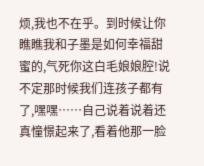烦,我也不在乎。到时候让你瞧瞧我和子墨是如何幸福甜蜜的,气死你这白毛娘娘腔!说不定那时候我们连孩子都有了,嘿嘿……自己说着说着还真憧憬起来了,看着他那一脸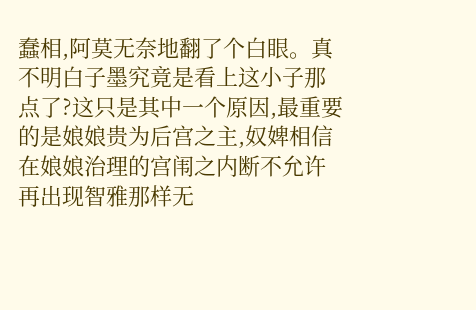蠢相,阿莫无奈地翻了个白眼。真不明白子墨究竟是看上这小子那点了?这只是其中一个原因,最重要的是娘娘贵为后宫之主,奴婢相信在娘娘治理的宫闱之内断不允许再出现智雅那样无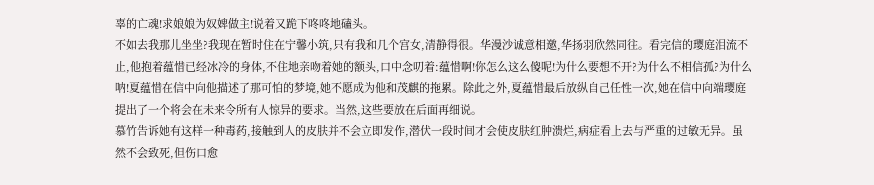辜的亡魂!求娘娘为奴婢做主!说着又跪下咚咚地磕头。
不如去我那儿坐坐?我现在暂时住在宁馨小筑,只有我和几个宫女,清静得很。华漫沙诚意相邀,华扬羽欣然同往。看完信的璎庭泪流不止,他抱着蕴惜已经冰冷的身体,不住地亲吻着她的额头,口中念叨着:蕴惜啊!你怎么这么傻呢!为什么要想不开?为什么不相信孤?为什么呐!夏蕴惜在信中向他描述了那可怕的梦境,她不愿成为他和茂麒的拖累。除此之外,夏蕴惜最后放纵自己任性一次,她在信中向端璎庭提出了一个将会在未来令所有人惊异的要求。当然,这些要放在后面再细说。
慕竹告诉她有这样一种毒药,接触到人的皮肤并不会立即发作,潜伏一段时间才会使皮肤红肿溃烂,病症看上去与严重的过敏无异。虽然不会致死,但伤口愈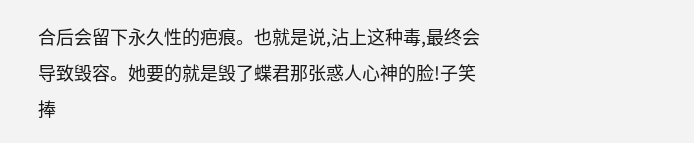合后会留下永久性的疤痕。也就是说,沾上这种毒,最终会导致毁容。她要的就是毁了蝶君那张惑人心神的脸!子笑捧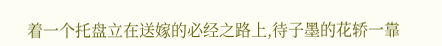着一个托盘立在送嫁的必经之路上,待子墨的花轿一靠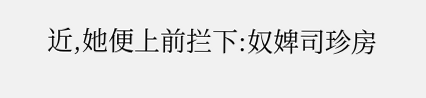近,她便上前拦下:奴婢司珍房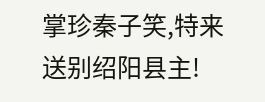掌珍秦子笑,特来送别绍阳县主!